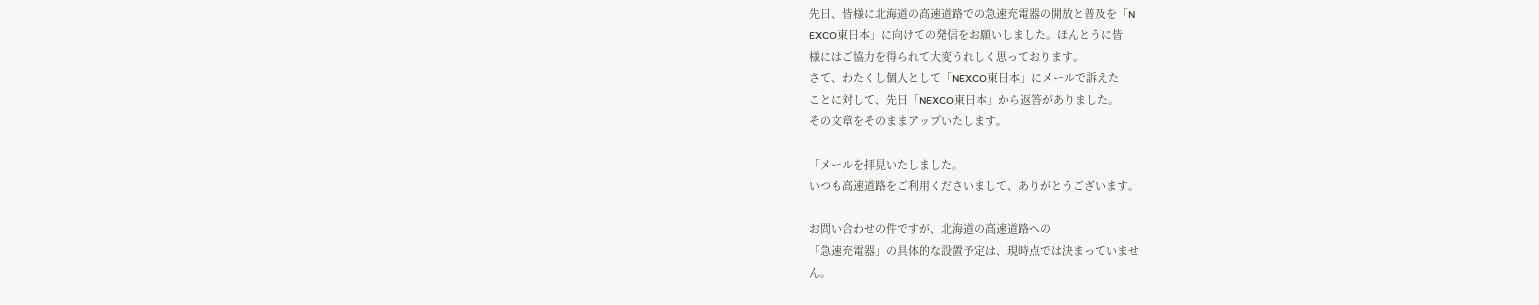先日、皆様に北海道の高速道路での急速充電器の開放と普及を「N
EXCO東日本」に向けての発信をお願いしました。ほんとうに皆
様にはご協力を得られて大変うれしく思っております。
さて、わたくし個人として「NEXCO東日本」にメールで訴えた
ことに対して、先日「NEXCO東日本」から返答がありました。
その文章をそのままアップいたします。

「メールを拝見いたしました。
いつも高速道路をご利用くださいまして、ありがとうございます。

お問い合わせの件ですが、北海道の高速道路への
「急速充電器」の具体的な設置予定は、現時点では決まっていませ
ん。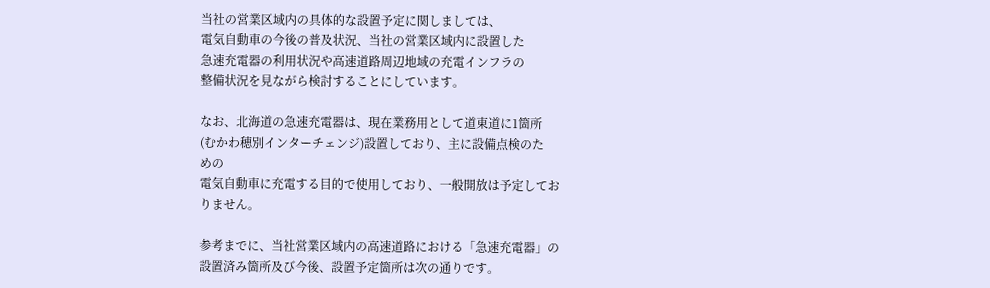当社の営業区域内の具体的な設置予定に関しましては、
電気自動車の今後の普及状況、当社の営業区域内に設置した
急速充電器の利用状況や高速道路周辺地域の充電インフラの
整備状況を見ながら検討することにしています。

なお、北海道の急速充電器は、現在業務用として道東道に1箇所
(むかわ穂別インターチェンジ)設置しており、主に設備点検のた
めの
電気自動車に充電する目的で使用しており、一般開放は予定してお
りません。

参考までに、当社営業区域内の高速道路における「急速充電器」の
設置済み箇所及び今後、設置予定箇所は次の通りです。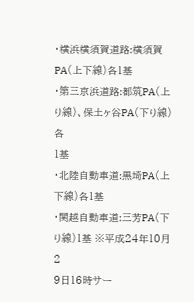・横浜横須賀道路:横須賀PA(上下線)各1基
・第三京浜道路:都筑PA(上り線)、保土ヶ谷PA(下り線)各
1基
・北陸自動車道:黒埼PA(上下線)各1基
・関越自動車道:三芳PA(下り線)1基 ※平成24年10月2
9日16時サー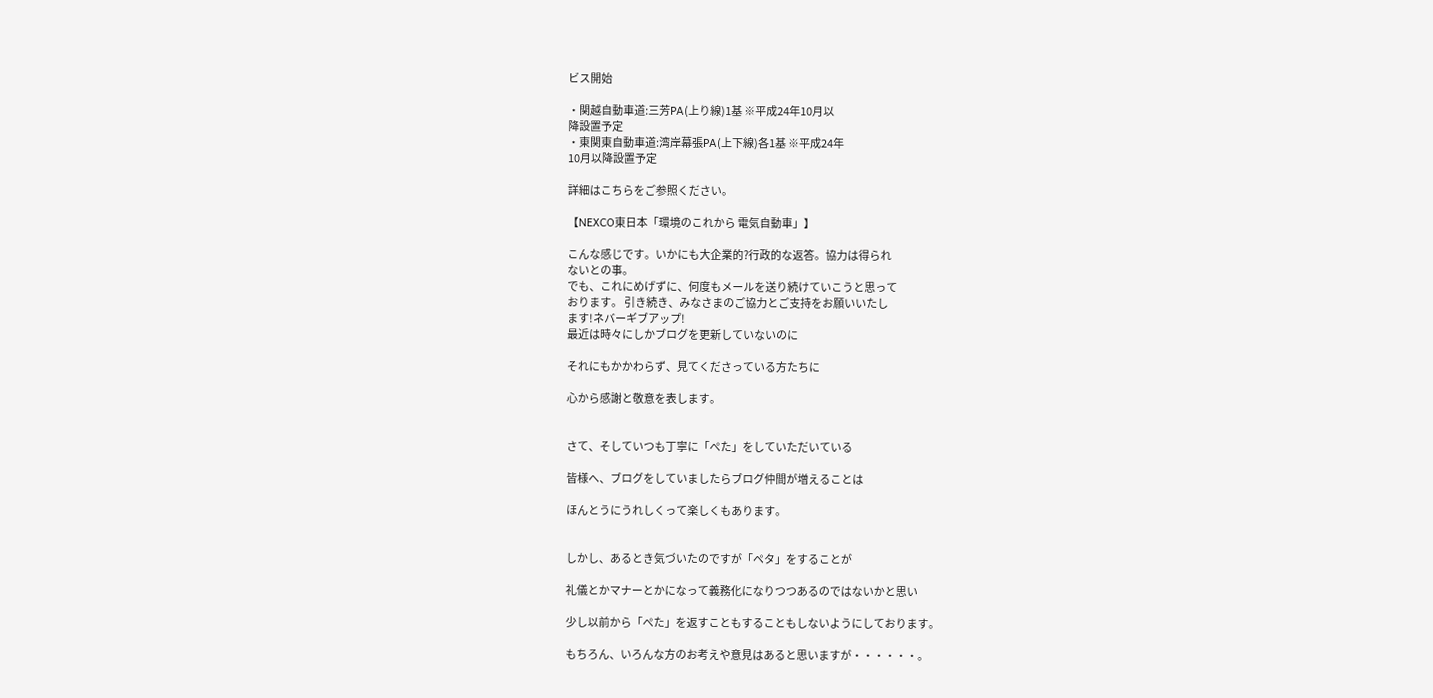ビス開始

・関越自動車道:三芳PA(上り線)1基 ※平成24年10月以
降設置予定
・東関東自動車道:湾岸幕張PA(上下線)各1基 ※平成24年
10月以降設置予定

詳細はこちらをご参照ください。

【NEXCO東日本「環境のこれから 電気自動車」】

こんな感じです。いかにも大企業的?行政的な返答。協力は得られ
ないとの事。
でも、これにめげずに、何度もメールを送り続けていこうと思って
おります。 引き続き、みなさまのご協力とご支持をお願いいたし
ます!ネバーギブアップ!
最近は時々にしかブログを更新していないのに

それにもかかわらず、見てくださっている方たちに

心から感謝と敬意を表します。


さて、そしていつも丁寧に「ぺた」をしていただいている

皆様へ、ブログをしていましたらブログ仲間が増えることは

ほんとうにうれしくって楽しくもあります。


しかし、あるとき気づいたのですが「ペタ」をすることが

礼儀とかマナーとかになって義務化になりつつあるのではないかと思い

少し以前から「ぺた」を返すこともすることもしないようにしております。

もちろん、いろんな方のお考えや意見はあると思いますが・・・・・・。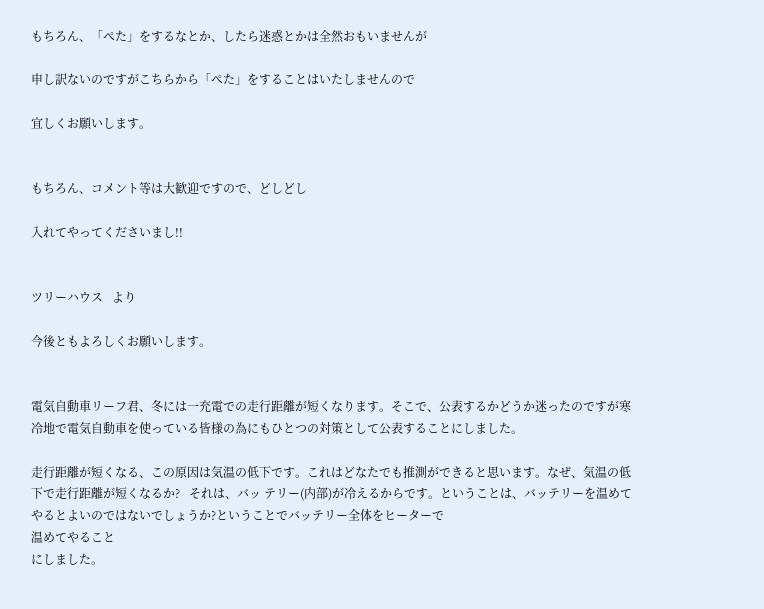もちろん、「ぺた」をするなとか、したら迷惑とかは全然おもいませんが

申し訳ないのですがこちらから「ぺた」をすることはいたしませんので

宜しくお願いします。


もちろん、コメント等は大歓迎ですので、どしどし

入れてやってくださいまし!!


ツリーハウス   より

今後ともよろしくお願いします。


電気自動車リーフ君、冬には一充電での走行距離が短くなります。そこで、公表するかどうか迷ったのですが寒冷地で電気自動車を使っている皆様の為にもひとつの対策として公表することにしました。

走行距離が短くなる、この原因は気温の低下です。これはどなたでも推測ができると思います。なぜ、気温の低下で走行距離が短くなるか?   それは、バッ テリー(内部)が冷えるからです。ということは、バッテリーを温めてやるとよいのではないでしょうか?ということでバッテリー全体をヒーターで
温めてやること
にしました。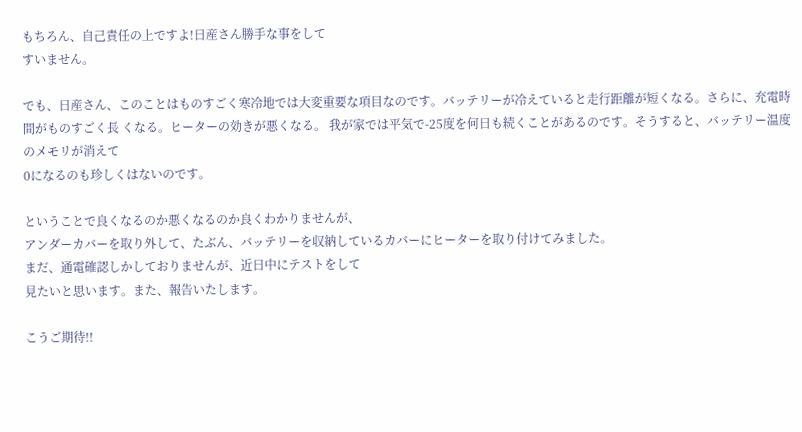もちろん、自己責任の上ですよ!日産さん勝手な事をして
すいません。

でも、日産さん、このことはものすごく寒冷地では大変重要な項目なのです。バッテリーが冷えていると走行距離が短くなる。さらに、充電時間がものすごく長 くなる。ヒーターの効きが悪くなる。 我が家では平気で-25度を何日も続くことがあるのです。そうすると、バッテリー温度のメモリが消えて
0になるのも珍しくはないのです。

ということで良くなるのか悪くなるのか良くわかりませんが、
アンダーカバーを取り外して、たぶん、バッテリーを収納しているカバーにヒーターを取り付けてみました。
まだ、通電確認しかしておりませんが、近日中にテストをして
見たいと思います。また、報告いたします。

こうご期待!!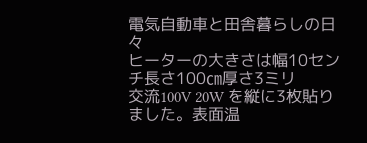電気自動車と田舎暮らしの日々
ヒーターの大きさは幅10センチ長さ100㎝厚さ3ミリ
交流100V 20W を縦に3枚貼りました。表面温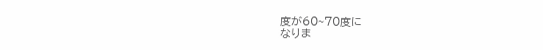度が60~70度に
なりま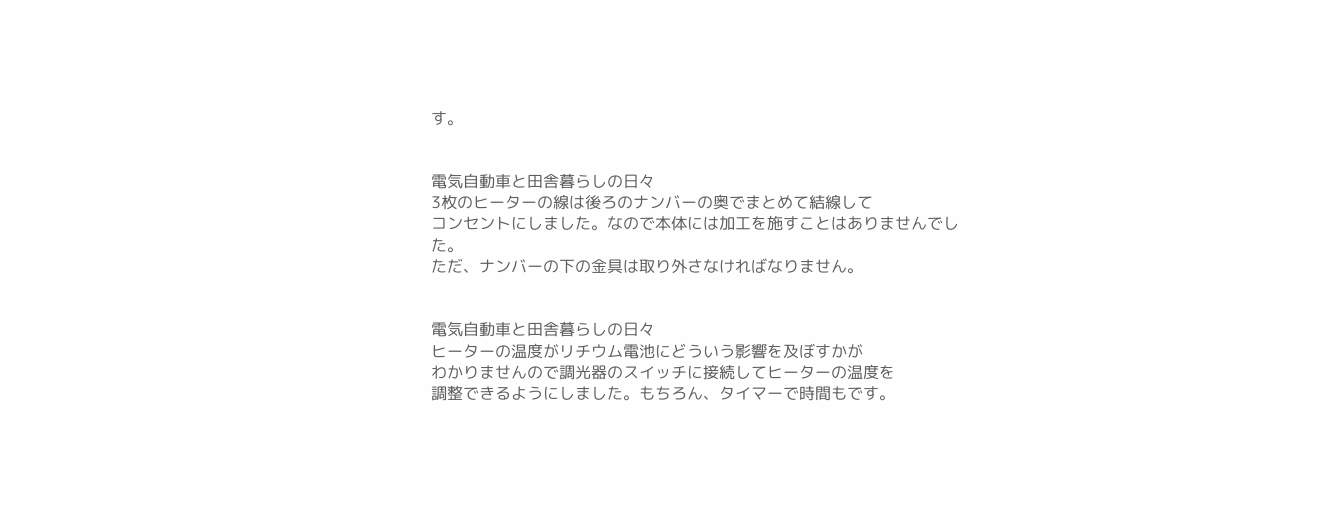す。


電気自動車と田舎暮らしの日々
3枚のヒーターの線は後ろのナンバーの奥でまとめて結線して
コンセントにしました。なので本体には加工を施すことはありませんでした。
ただ、ナンバーの下の金具は取り外さなければなりません。


電気自動車と田舎暮らしの日々
ヒーターの温度がリチウム電池にどういう影響を及ぼすかが
わかりませんので調光器のスイッチに接続してヒーターの温度を
調整できるようにしました。もちろん、タイマーで時間もです。